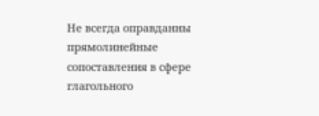Не всегда оправданны прямолинейные сопоставления в сфере глагольного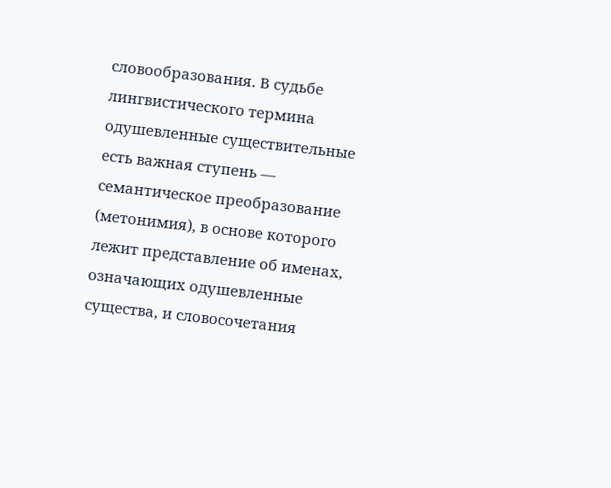словообразования. В судьбе лингвистического термина одушевленные существительные есть важная ступень — семантическое преобразование (метонимия), в основе которого лежит представление об именах, означающих одушевленные существа, и словосочетания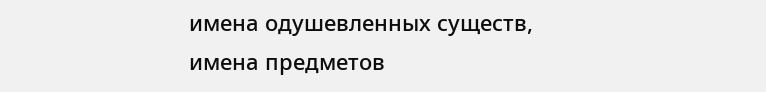имена одушевленных существ, имена предметов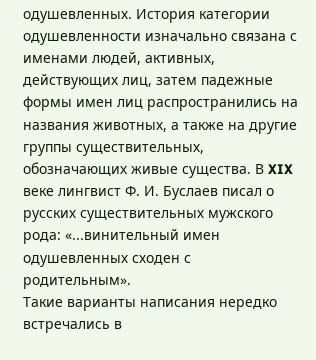одушевленных. История категории одушевленности изначально связана с именами людей, активных, действующих лиц, затем падежные формы имен лиц распространились на названия животных, а также на другие группы существительных, обозначающих живые существа. В XIX веке лингвист Ф. И. Буслаев писал о русских существительных мужского рода: «...винительный имен одушевленных сходен с родительным».
Такие варианты написания нередко встречались в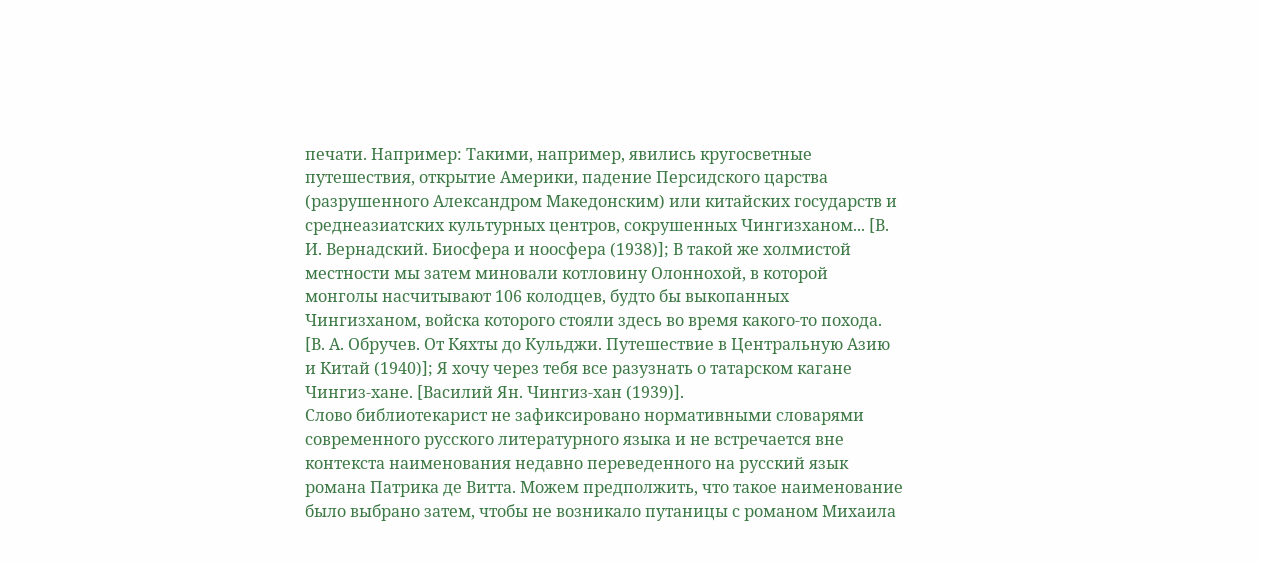печати. Например: Такими, например, явились кругосветные путешествия, открытие Америки, падение Персидского царства (разрушенного Александром Македонским) или китайских государств и среднеазиатских культурных центров, сокрушенных Чингизханом... [В. И. Вернадский. Биосфера и ноосфера (1938)]; В такой же холмистой местности мы затем миновали котловину Олоннохой, в которой монголы насчитывают 106 колодцев, будто бы выкопанных Чингизханом, войска которого стояли здесь во время какого-то похода. [В. А. Обручев. От Кяхты до Кульджи. Путешествие в Центральную Азию и Китай (1940)]; Я хочу через тебя все разузнать о татарском кагане Чингиз-хане. [Василий Ян. Чингиз-хан (1939)].
Слово библиотекарист не зафиксировано нормативными словарями современного русского литературного языка и не встречается вне контекста наименования недавно переведенного на русский язык романа Патрика де Витта. Можем предполжить, что такое наименование было выбрано затем, чтобы не возникало путаницы с романом Михаила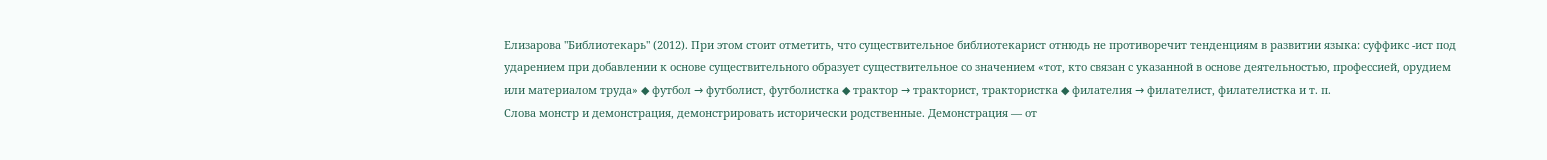Елизарова "Библиотекарь" (2012). При этом стоит отметить, что существительное библиотекарист отнюдь не противоречит тенденциям в развитии языка: суффикс -ист под ударением при добавлении к основе существительного образует существительное со значением «тот, кто связан с указанной в основе деятельностью, профессией, орудием или материалом труда» ◆ футбол → футболист, футболистка ◆ трактор → тракторист, трактористка ◆ филателия → филателист, филателистка и т. п.
Слова монстр и демонстрация, демонстрировать исторически родственные. Демонстрация — от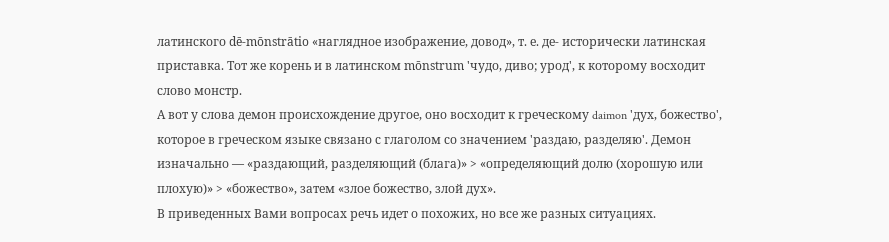латинского dē-mōnstrātio «наглядное изображение, довод», т. е. де- исторически латинская приставка. Тот же корень и в латинском mōnstrum 'чудо, диво; урод', к которому восходит слово монстр.
А вот у слова демон происхождение другое, оно восходит к греческому daimon 'дух, божество', которое в греческом языке связано с глаголом со значением 'раздаю, разделяю'. Демон изначально — «раздающий, разделяющий (блага)» > «определяющий долю (хорошую или плохую)» > «божество», затем «злое божество, злой дух».
В приведенных Вами вопросах речь идет о похожих, но все же разных ситуациях.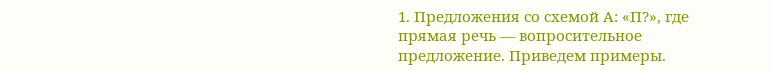1. Предложения со схемой А: «П?», где прямая речь — вопросительное предложение. Приведем примеры.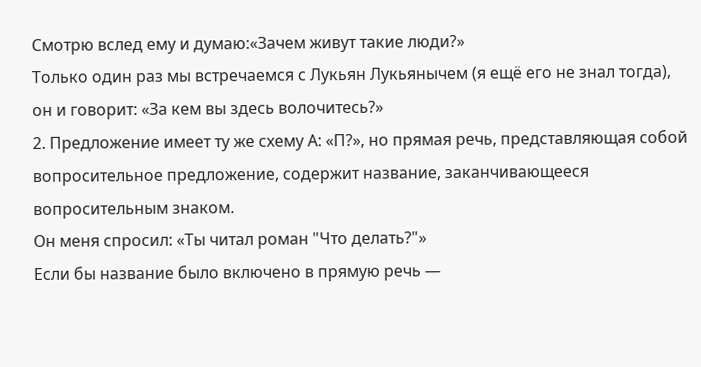Смотрю вслед ему и думаю:«Зачем живут такие люди?»
Только один раз мы встречаемся с Лукьян Лукьянычем (я ещё его не знал тогда), он и говорит: «За кем вы здесь волочитесь?»
2. Предложение имеет ту же схему А: «П?», но прямая речь, представляющая собой вопросительное предложение, содержит название, заканчивающееся вопросительным знаком.
Он меня спросил: «Ты читал роман "Что делать?"»
Если бы название было включено в прямую речь —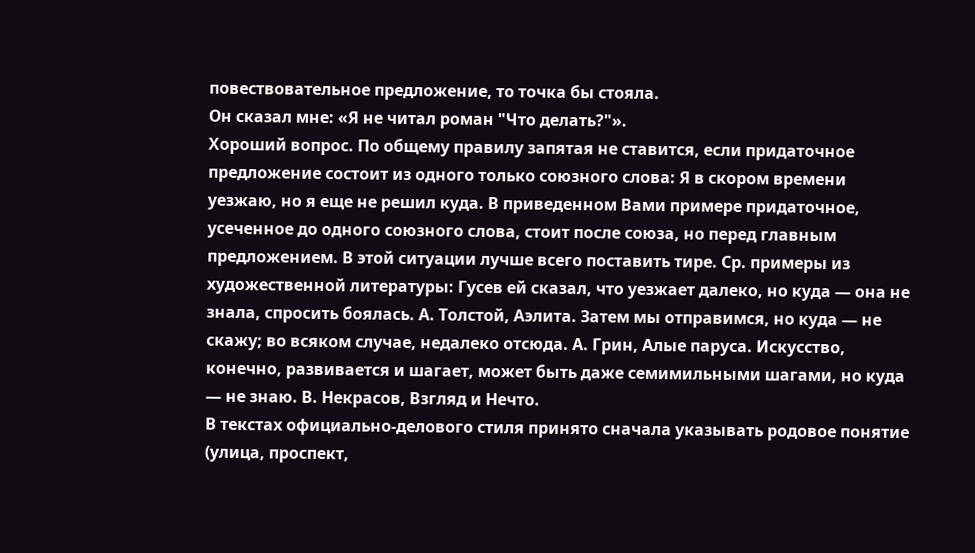повествовательное предложение, то точка бы стояла.
Он сказал мне: «Я не читал роман "Что делать?"».
Хороший вопрос. По общему правилу запятая не ставится, если придаточное предложение состоит из одного только союзного слова: Я в скором времени уезжаю, но я еще не решил куда. В приведенном Вами примере придаточное, усеченное до одного союзного слова, стоит после союза, но перед главным предложением. В этой ситуации лучше всего поставить тире. Ср. примеры из художественной литературы: Гусев ей сказал, что уезжает далеко, но куда ― она не знала, спросить боялась. А. Толстой, Аэлита. Затем мы отправимся, но куда ― не скажу; во всяком случае, недалеко отсюда. А. Грин, Алые паруса. Искусство, конечно, развивается и шагает, может быть даже семимильными шагами, но куда ― не знаю. В. Некрасов, Взгляд и Нечто.
В текстах официально-делового стиля принято сначала указывать родовое понятие (улица, проспект,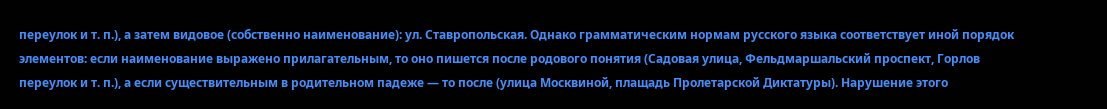переулок и т. п.), а затем видовое (собственно наименование): ул. Ставропольская. Однако грамматическим нормам русского языка соответствует иной порядок элементов: если наименование выражено прилагательным, то оно пишется после родового понятия (Садовая улица, Фельдмаршальский проспект, Горлов переулок и т. п.), а если существительным в родительном падеже — то после (улица Москвиной, плащадь Пролетарской Диктатуры). Нарушение этого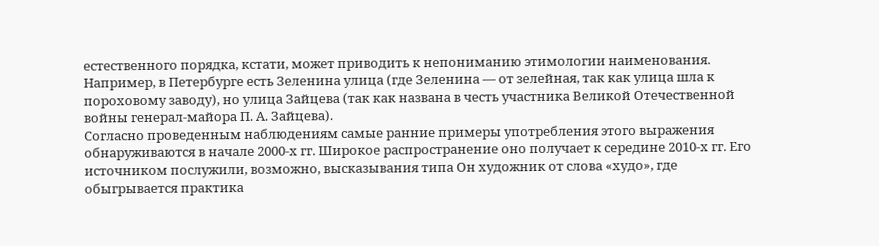естественного порядка, кстати, может приводить к непониманию этимологии наименования. Например, в Петербурге есть Зеленина улица (где Зеленина — от зелейная, так как улица шла к пороховому заводу), но улица Зайцева (так как названа в честь участника Великой Отечественной войны генерал-майора П. А. Зайцева).
Согласно проведенным наблюдениям самые ранние примеры употребления этого выражения обнаруживаются в начале 2000-х гг. Широкое распространение оно получает к середине 2010-х гг. Его источником послужили, возможно, высказывания типа Он художник от слова «худо», где обыгрывается практика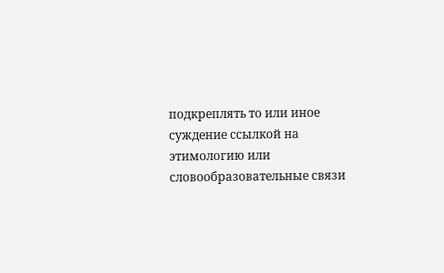подкреплять то или иное суждение ссылкой на этимологию или словообразовательные связи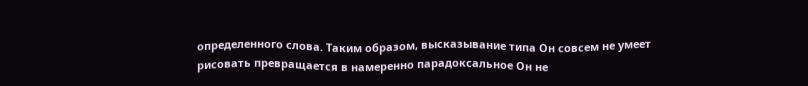определенного слова. Таким образом, высказывание типа Он совсем не умеет рисовать превращается в намеренно парадоксальное Он не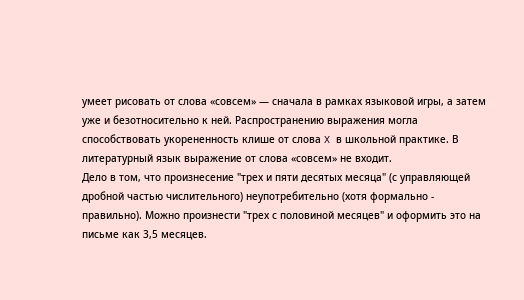умеет рисовать от слова «совсем» — сначала в рамках языковой игры, а затем уже и безотносительно к ней. Распространению выражения могла способствовать укорененность клише от слова X в школьной практике. В литературный язык выражение от слова «совсем» не входит.
Дело в том, что произнесение "трех и пяти десятых месяца" (с управляющей дробной частью числительного) неупотребительно (хотя формально - правильно). Можно произнести "трех с половиной месяцев" и оформить это на письме как 3,5 месяцев.